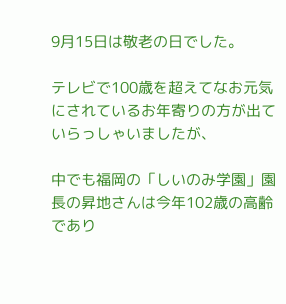9月15日は敬老の日でした。

テレビで100歳を超えてなお元気にされているお年寄りの方が出ていらっしゃいましたが、

中でも福岡の「しいのみ学園」園長の昇地さんは今年102歳の高齢であり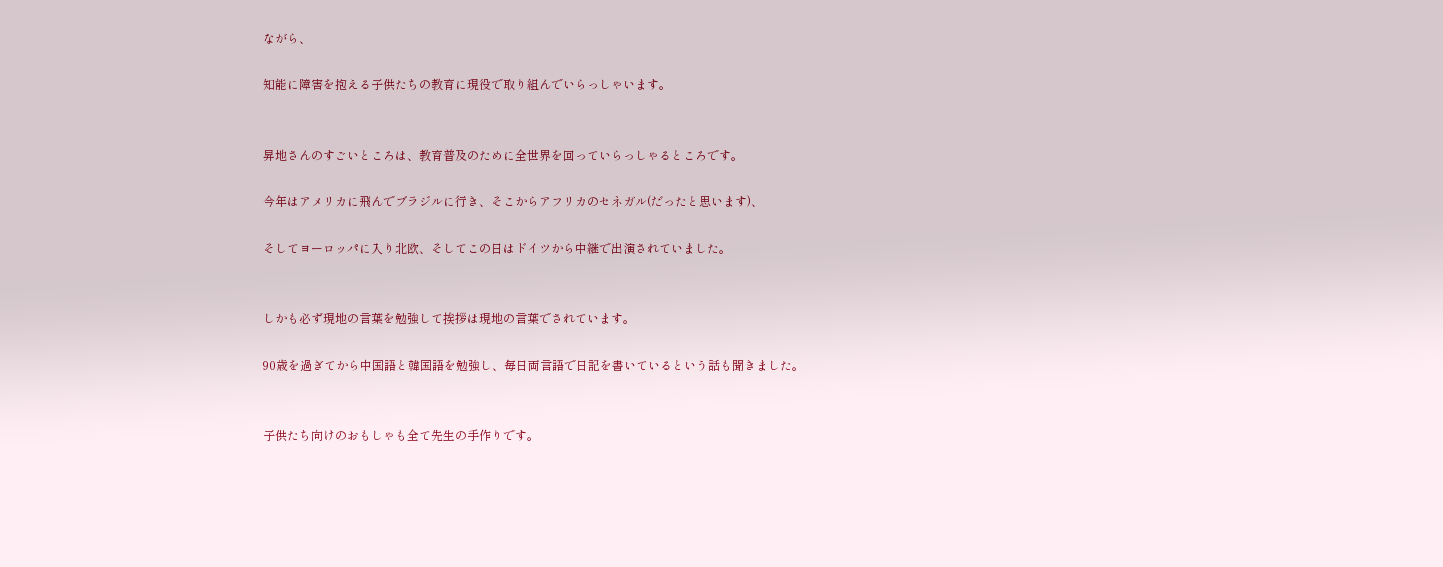ながら、

知能に障害を抱える子供たちの教育に現役で取り組んでいらっしゃいます。


昇地さんのすごいところは、教育普及のために全世界を回っていらっしゃるところです。

今年はアメリカに飛んでブラジルに行き、そこからアフリカのセネガル(だったと思います)、

そしてヨーロッパに入り北欧、そしてこの日はドイツから中継で出演されていました。


しかも必ず現地の言葉を勉強して挨拶は現地の言葉でされています。

90歳を過ぎてから中国語と韓国語を勉強し、毎日両言語で日記を書いているという話も聞きました。


子供たち向けのおもしゃも全て先生の手作りです。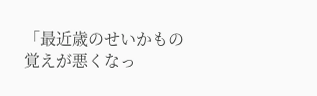「最近歳のせいかもの覚えが悪くなっ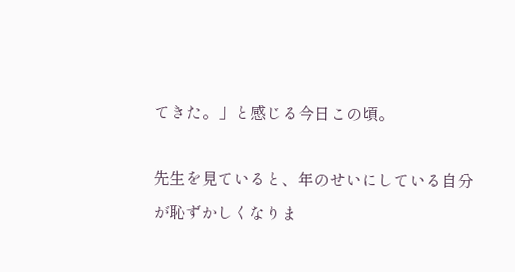てきた。」と感じる今日この頃。

先生を見ていると、年のせいにしている自分が恥ずかしくなりま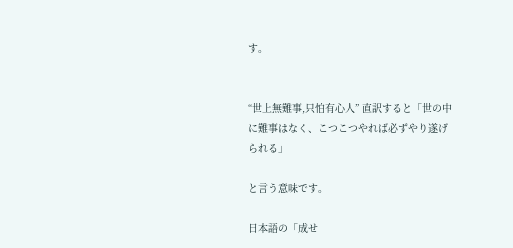す。


“世上無難事,只怕有心人” 直訳すると「世の中に難事はなく、こつこつやれば必ずやり遂げられる」

と言う意味です。

日本語の「成せ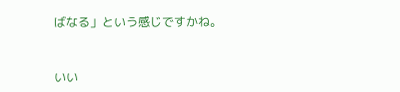ばなる」という感じですかね。


いい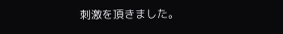刺激を頂きました。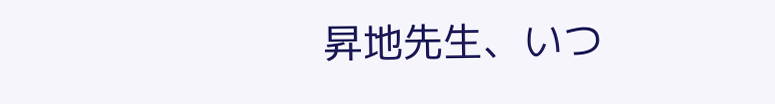昇地先生、いつ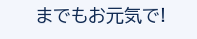までもお元気で!